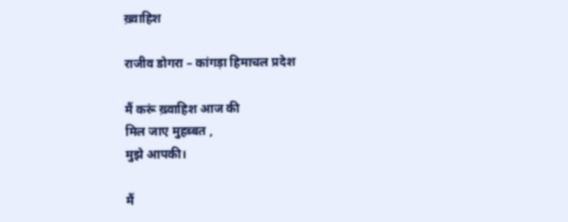ख़्वाहिश

राजीव डोगरा – कांगड़ा हिमाचल प्रदेश

मैं करूं ख़्वाहिश आज की
मिल जाए मुहब्बत ,
मुझे आपकी।

मैं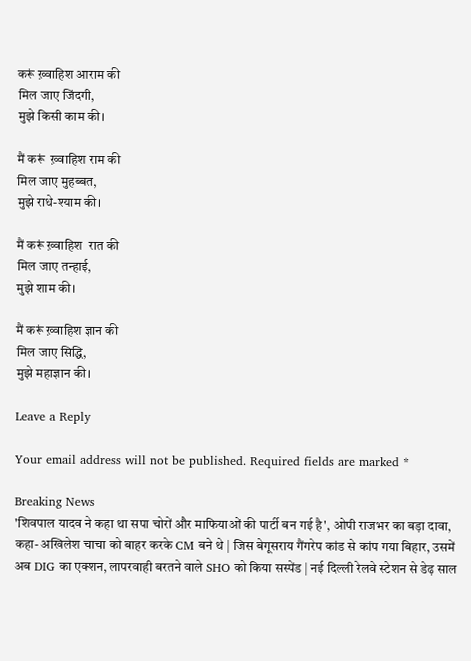करूं ख़्वाहिश आराम की
मिल जाए जिंदगी,
मुझे किसी काम की।

मैं करूं  ख़्वाहिश राम की
मिल जाए मुहब्बत,
मुझे राधे-श्याम की।

मैं करूं ख़्वाहिश  रात की
मिल जाए तन्हाई,
मुझे शाम की।

मैं करूं ख़्वाहिश ज्ञान की
मिल जाए सिद्धि,
मुझे महाज्ञान की।

Leave a Reply

Your email address will not be published. Required fields are marked *

Breaking News
'शिवपाल यादव ने कहा था सपा चोरों और माफियाओं की पार्टी बन गई है', ओपी राजभर का बड़ा दावा, कहा- अखिलेश चाचा को बाहर करके CM बने थे | जिस बेगूसराय गैंगरेप कांड से कांप गया बिहार, उसमें अब DIG का एक्शन, लापरवाही बरतने वाले SHO को किया सस्पेंड | नई दिल्ली रेलवे स्टेशन से डेढ़ साल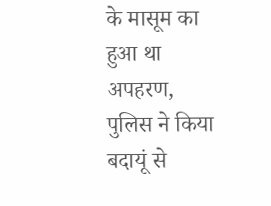के मासूम का हुआ था अपहरण, पुलिस ने किया बदायूं से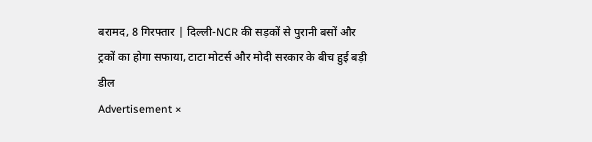बरामद, 8 गिरफ्तार | दिल्ली-NCR की सड़कों से पुरानी बसों और ट्रकों का होगा सफाया, टाटा मोटर्स और मोदी सरकार के बीच हुई बड़ी डील
Advertisement ×